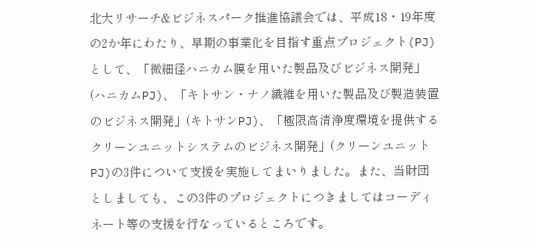北大リサーチ&ビジネスパーク推進協議会では、平成18・19年度の2か年にわたり、早期の事業化を目指す重点プロジェクト(PJ)として、「微細径ハニカム膜を用いた製品及びビジネス開発」(ハニカムPJ)、「キトサン・ナノ繊維を用いた製品及び製造装置のビジネス開発」(キトサンPJ)、「極限高清浄度環境を提供するクリーンユニットシステムのビジネス開発」(クリーンユニットPJ)の3件について支援を実施してまいりました。また、当財団としましても、この3件のプロジェクトにつきましてはコーディネート等の支援を行なっているところです。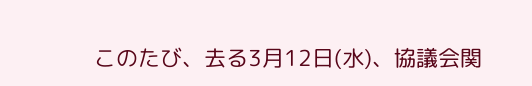このたび、去る3月12日(水)、協議会関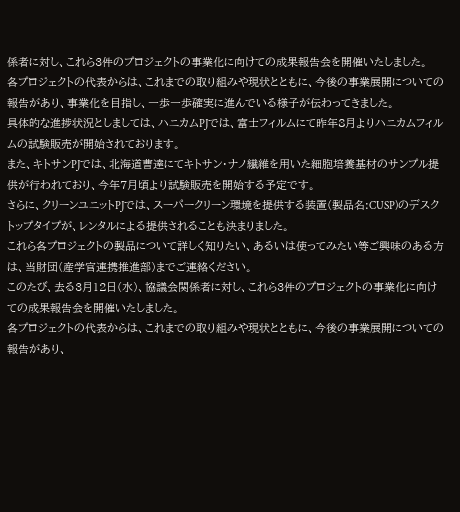係者に対し、これら3件のプロジェクトの事業化に向けての成果報告会を開催いたしました。
各プロジェクトの代表からは、これまでの取り組みや現状とともに、今後の事業展開についての報告があり、事業化を目指し、一歩一歩確実に進んでいる様子が伝わってきました。
具体的な進捗状況としましては、ハニカムPJでは、富士フィルムにて昨年8月よりハニカムフィルムの試験販売が開始されております。
また、キトサンPJでは、北海道曹達にてキトサン・ナノ繊維を用いた細胞培養基材のサンプル提供が行われており、今年7月頃より試験販売を開始する予定です。
さらに、クリーンユニットPJでは、スーパークリーン環境を提供する装置(製品名:CUSP)のデスクトップタイプが、レンタルによる提供されることも決まりました。
これら各プロジェクトの製品について詳しく知りたい、あるいは使ってみたい等ご興味のある方は、当財団(産学官連携推進部)までご連絡ください。
このたび、去る3月12日(水)、協議会関係者に対し、これら3件のプロジェクトの事業化に向けての成果報告会を開催いたしました。
各プロジェクトの代表からは、これまでの取り組みや現状とともに、今後の事業展開についての報告があり、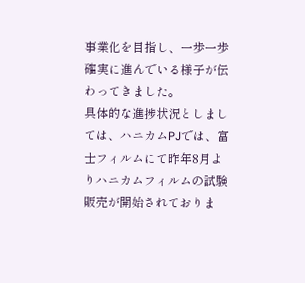事業化を目指し、一歩一歩確実に進んでいる様子が伝わってきました。
具体的な進捗状況としましては、ハニカムPJでは、富士フィルムにて昨年8月よりハニカムフィルムの試験販売が開始されておりま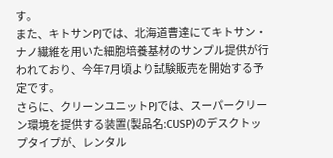す。
また、キトサンPJでは、北海道曹達にてキトサン・ナノ繊維を用いた細胞培養基材のサンプル提供が行われており、今年7月頃より試験販売を開始する予定です。
さらに、クリーンユニットPJでは、スーパークリーン環境を提供する装置(製品名:CUSP)のデスクトップタイプが、レンタル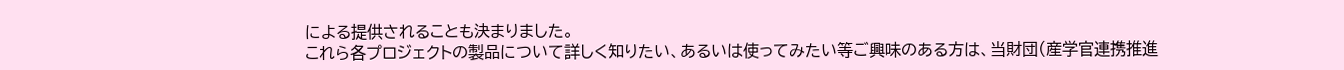による提供されることも決まりました。
これら各プロジェクトの製品について詳しく知りたい、あるいは使ってみたい等ご興味のある方は、当財団(産学官連携推進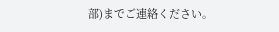部)までご連絡ください。